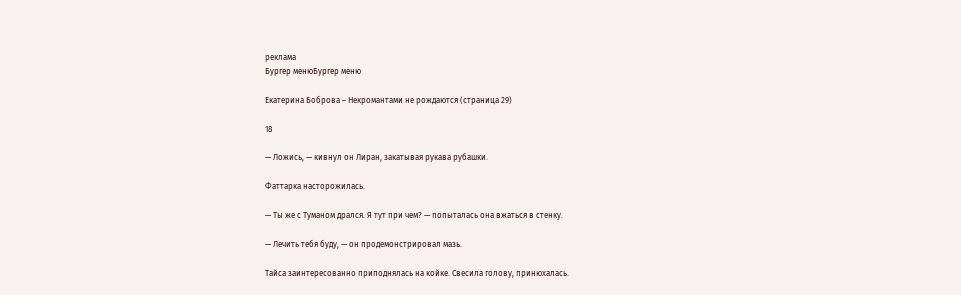реклама
Бургер менюБургер меню

Екатерина Боброва – Некромантами не рождаются (страница 29)

18

— Ложись, — кивнул он Лиран, закатывая рукава рубашки.

Фаттарка насторожилась.

— Ты же с Туманом дрался. Я тут при чем? — попыталась она вжаться в стенку.

— Лечить тебя буду, — он продемонстрировал мазь.

Тайса заинтересованно приподнялась на койке. Свесила голову, принюхалась.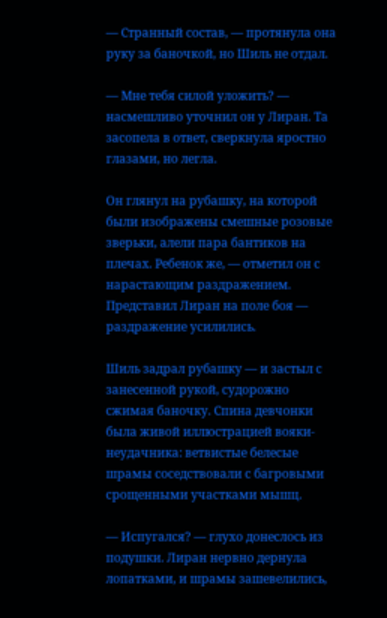— Странный состав, — протянула она руку за баночкой, но Шиль не отдал.

— Мне тебя силой уложить? — насмешливо уточнил он у Лиран. Та засопела в ответ, сверкнула яростно глазами, но легла.

Он глянул на рубашку, на которой были изображены смешные розовые зверьки, алели пара бантиков на плечах. Ребенок же, — отметил он с нарастающим раздражением. Представил Лиран на поле боя — раздражение усилились.

Шиль задрал рубашку — и застыл с занесенной рукой, судорожно сжимая баночку. Спина девчонки была живой иллюстрацией вояки-неудачника: ветвистые белесые шрамы соседствовали с багровыми срощенными участками мышц.

— Испугался? — глухо донеслось из подушки. Лиран нервно дернула лопатками, и шрамы зашевелились,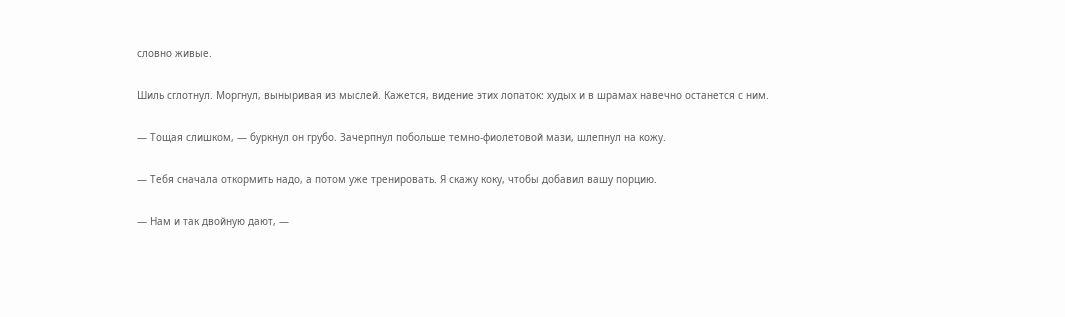словно живые.

Шиль сглотнул. Моргнул, выныривая из мыслей. Кажется, видение этих лопаток: худых и в шрамах навечно останется с ним.

— Тощая слишком, — буркнул он грубо. Зачерпнул побольше темно-фиолетовой мази, шлепнул на кожу.

— Тебя сначала откормить надо, а потом уже тренировать. Я скажу коку, чтобы добавил вашу порцию.

— Нам и так двойную дают, —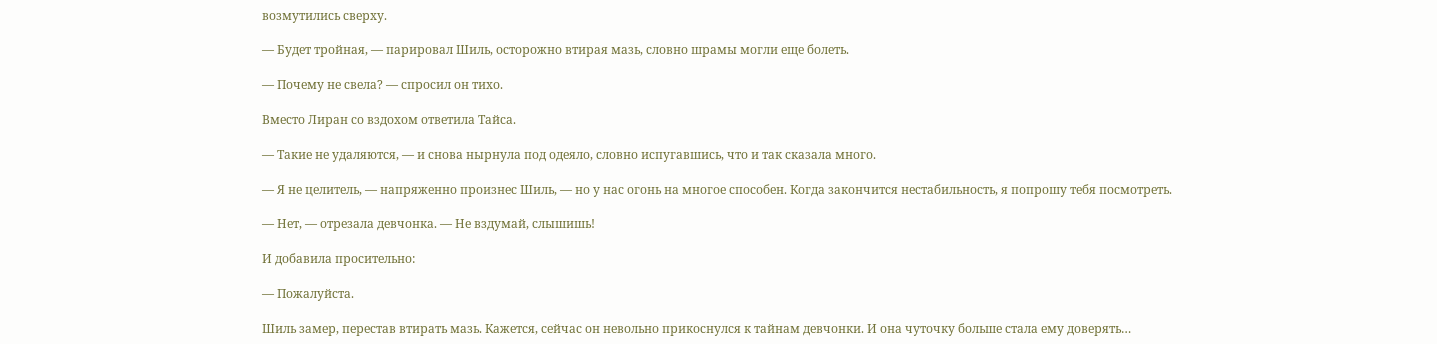возмутились сверху.

— Будет тройная, — парировал Шиль, осторожно втирая мазь, словно шрамы могли еще болеть.

— Почему не свела? — спросил он тихо.

Вместо Лиран со вздохом ответила Тайса.

— Такие не удаляются, — и снова нырнула под одеяло, словно испугавшись, что и так сказала много.

— Я не целитель, — напряженно произнес Шиль, — но у нас огонь на многое способен. Когда закончится нестабильность, я попрошу тебя посмотреть.

— Нет, — отрезала девчонка. — Не вздумай, слышишь!

И добавила просительно:

— Пожалуйста.

Шиль замер, перестав втирать мазь. Кажется, сейчас он невольно прикоснулся к тайнам девчонки. И она чуточку больше стала ему доверять…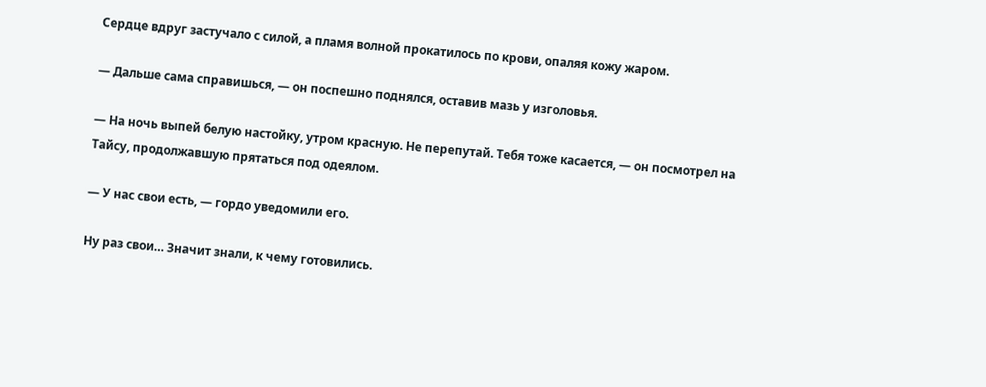Сердце вдруг застучало с силой, а пламя волной прокатилось по крови, опаляя кожу жаром.

— Дальше сама справишься, — он поспешно поднялся, оставив мазь у изголовья.

— На ночь выпей белую настойку, утром красную. Не перепутай. Тебя тоже касается, — он посмотрел на Тайсу, продолжавшую прятаться под одеялом.

— У нас свои есть, — гордо уведомили его.

Ну раз свои… Значит знали, к чему готовились.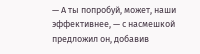— А ты попробуй, может, наши эффективнее, — с насмешкой предложил он, добавив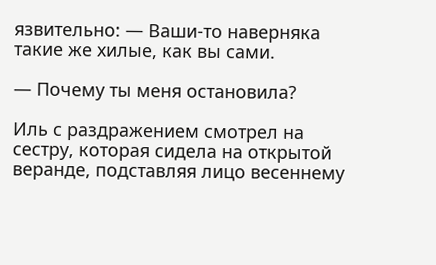язвительно: — Ваши-то наверняка такие же хилые, как вы сами.

— Почему ты меня остановила?

Иль с раздражением смотрел на сестру, которая сидела на открытой веранде, подставляя лицо весеннему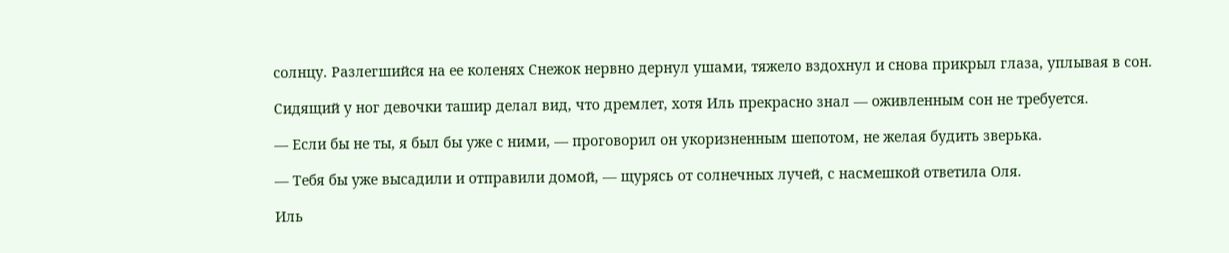солнцу. Разлегшийся на ее коленях Снежок нервно дернул ушами, тяжело вздохнул и снова прикрыл глаза, уплывая в сон.

Сидящий у ног девочки ташир делал вид, что дремлет, хотя Иль прекрасно знал — оживленным сон не требуется.

— Если бы не ты, я был бы уже с ними, — проговорил он укоризненным шепотом, не желая будить зверька.

— Тебя бы уже высадили и отправили домой, — щурясь от солнечных лучей, с насмешкой ответила Оля.

Иль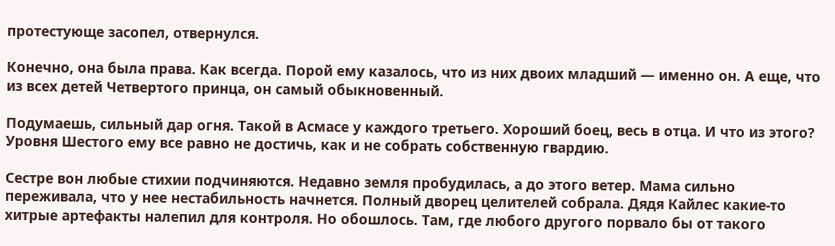протестующе засопел, отвернулся.

Конечно, она была права. Как всегда. Порой ему казалось, что из них двоих младший — именно он. А еще, что из всех детей Четвертого принца, он самый обыкновенный.

Подумаешь, сильный дар огня. Такой в Асмасе у каждого третьего. Хороший боец, весь в отца. И что из этого? Уровня Шестого ему все равно не достичь, как и не собрать собственную гвардию.

Сестре вон любые стихии подчиняются. Недавно земля пробудилась, а до этого ветер. Мама сильно переживала, что у нее нестабильность начнется. Полный дворец целителей собрала. Дядя Кайлес какие-то хитрые артефакты налепил для контроля. Но обошлось. Там, где любого другого порвало бы от такого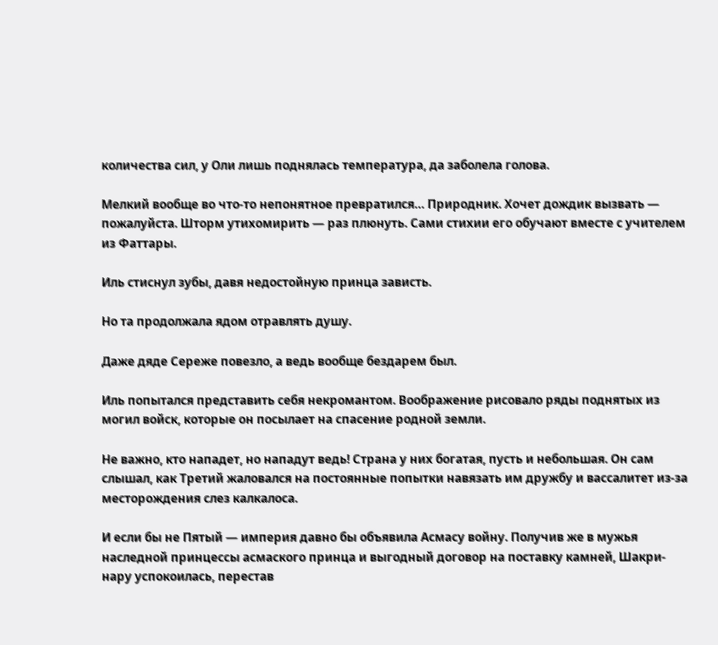количества сил, у Оли лишь поднялась температура, да заболела голова.

Мелкий вообще во что-то непонятное превратился… Природник. Хочет дождик вызвать — пожалуйста. Шторм утихомирить — раз плюнуть. Сами стихии его обучают вместе с учителем из Фаттары.

Иль стиснул зубы, давя недостойную принца зависть.

Но та продолжала ядом отравлять душу.

Даже дяде Сереже повезло, а ведь вообще бездарем был.

Иль попытался представить себя некромантом. Воображение рисовало ряды поднятых из могил войск, которые он посылает на спасение родной земли.

Не важно, кто нападет, но нападут ведь! Страна у них богатая, пусть и небольшая. Он сам слышал, как Третий жаловался на постоянные попытки навязать им дружбу и вассалитет из-за месторождения слез калкалоса.

И если бы не Пятый — империя давно бы объявила Асмасу войну. Получив же в мужья наследной принцессы асмаского принца и выгодный договор на поставку камней, Шакри-нару успокоилась, перестав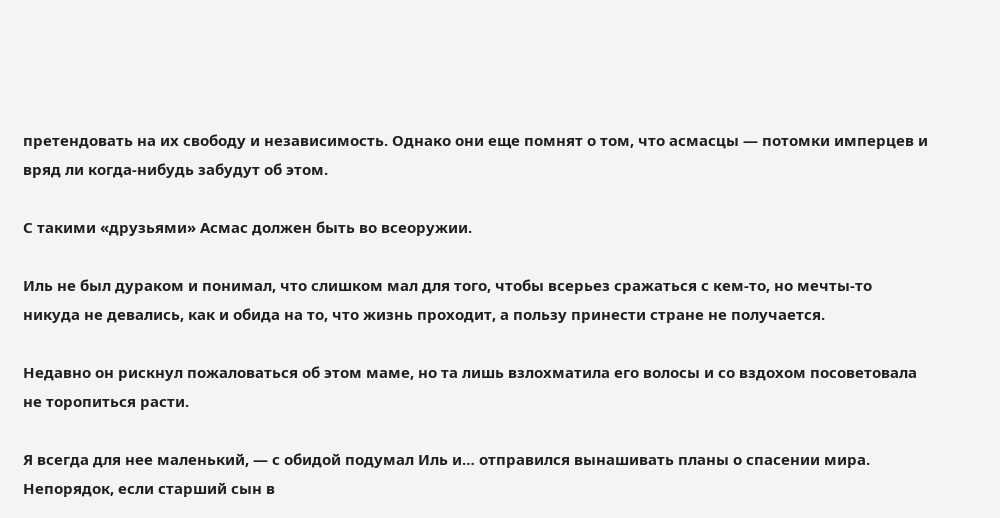претендовать на их свободу и независимость. Однако они еще помнят о том, что асмасцы — потомки имперцев и вряд ли когда-нибудь забудут об этом.

С такими «друзьями» Асмас должен быть во всеоружии.

Иль не был дураком и понимал, что слишком мал для того, чтобы всерьез сражаться с кем-то, но мечты-то никуда не девались, как и обида на то, что жизнь проходит, а пользу принести стране не получается.

Недавно он рискнул пожаловаться об этом маме, но та лишь взлохматила его волосы и со вздохом посоветовала не торопиться расти.

Я всегда для нее маленький, — с обидой подумал Иль и… отправился вынашивать планы о спасении мира. Непорядок, если старший сын в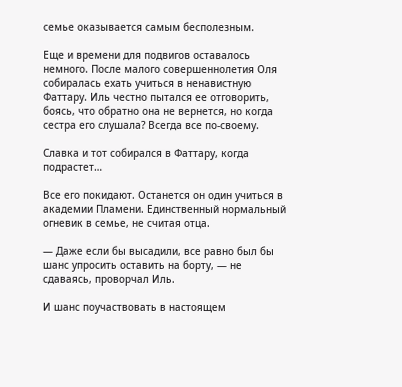семье оказывается самым бесполезным.

Еще и времени для подвигов оставалось немного. После малого совершеннолетия Оля собиралась ехать учиться в ненавистную Фаттару. Иль честно пытался ее отговорить, боясь, что обратно она не вернется, но когда сестра его слушала? Всегда все по-своему.

Славка и тот собирался в Фаттару, когда подрастет…

Все его покидают. Останется он один учиться в академии Пламени. Единственный нормальный огневик в семье, не считая отца.

— Даже если бы высадили, все равно был бы шанс упросить оставить на борту, — не сдаваясь, проворчал Иль.

И шанс поучаствовать в настоящем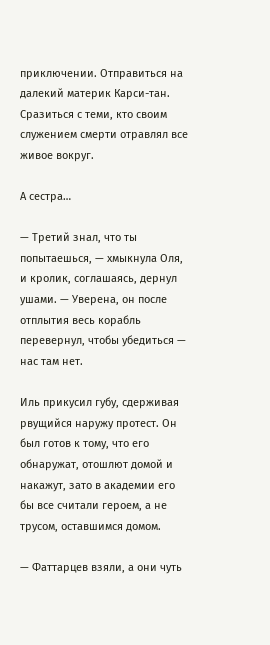приключении. Отправиться на далекий материк Карси-тан. Сразиться с теми, кто своим служением смерти отравлял все живое вокруг.

А сестра…

— Третий знал, что ты попытаешься, — хмыкнула Оля, и кролик, соглашаясь, дернул ушами. — Уверена, он после отплытия весь корабль перевернул, чтобы убедиться — нас там нет.

Иль прикусил губу, сдерживая рвущийся наружу протест. Он был готов к тому, что его обнаружат, отошлют домой и накажут, зато в академии его бы все считали героем, а не трусом, оставшимся домом.

— Фаттарцев взяли, а они чуть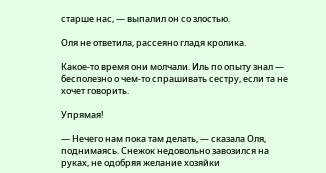старше нас, — выпалил он со злостью.

Оля не ответила, рассеяно гладя кролика.

Какое-то время они молчали. Иль по опыту знал — бесполезно о чем-то спрашивать сестру, если та не хочет говорить.

Упрямая!

— Нечего нам пока там делать, — сказала Оля, поднимаясь. Снежок недовольно завозился на руках, не одобряя желание хозяйки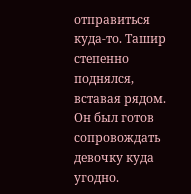отправиться куда-то. Ташир степенно поднялся, вставая рядом. Он был готов сопровождать девочку куда угодно.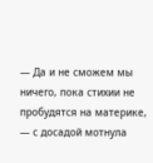— Да и не сможем мы ничего, пока стихии не пробудятся на материке, — с досадой мотнула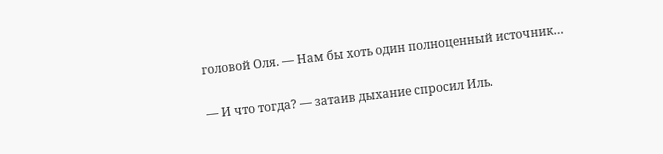головой Оля. — Нам бы хоть один полноценный источник…

— И что тогда? — затаив дыхание спросил Иль.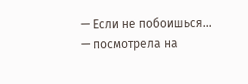— Если не побоишься… — посмотрела на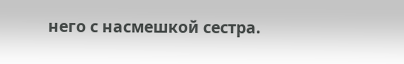него с насмешкой сестра.